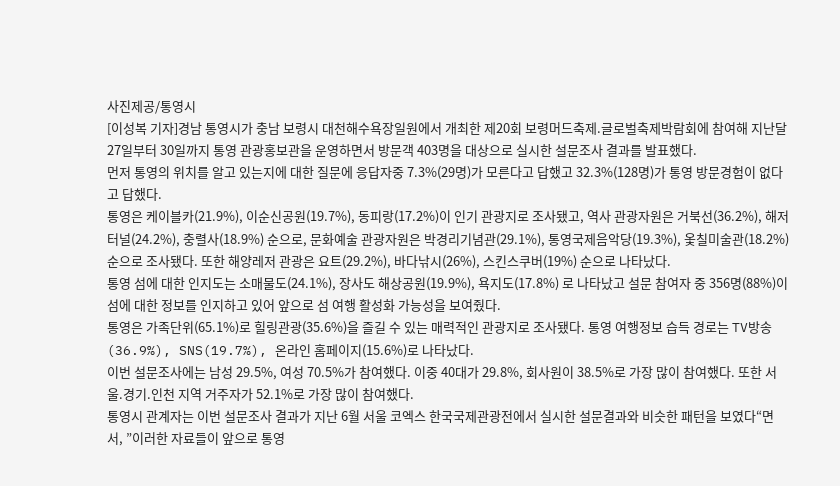사진제공/통영시
[이성복 기자]경남 통영시가 충남 보령시 대천해수욕장일원에서 개최한 제20회 보령머드축제.글로벌축제박람회에 참여해 지난달 27일부터 30일까지 통영 관광홍보관을 운영하면서 방문객 403명을 대상으로 실시한 설문조사 결과를 발표했다.
먼저 통영의 위치를 알고 있는지에 대한 질문에 응답자중 7.3%(29명)가 모른다고 답했고 32.3%(128명)가 통영 방문경험이 없다고 답했다.
통영은 케이블카(21.9%), 이순신공원(19.7%), 동피랑(17.2%)이 인기 관광지로 조사됐고, 역사 관광자원은 거북선(36.2%), 해저터널(24.2%), 충렬사(18.9%) 순으로, 문화예술 관광자원은 박경리기념관(29.1%), 통영국제음악당(19.3%), 옻칠미술관(18.2%) 순으로 조사됐다. 또한 해양레저 관광은 요트(29.2%), 바다낚시(26%), 스킨스쿠버(19%) 순으로 나타났다.
통영 섬에 대한 인지도는 소매물도(24.1%), 장사도 해상공원(19.9%), 욕지도(17.8%) 로 나타났고 설문 참여자 중 356명(88%)이 섬에 대한 정보를 인지하고 있어 앞으로 섬 여행 활성화 가능성을 보여줬다.
통영은 가족단위(65.1%)로 힐링관광(35.6%)을 즐길 수 있는 매력적인 관광지로 조사됐다. 통영 여행정보 습득 경로는 TV방송(36.9%), SNS(19.7%), 온라인 홈페이지(15.6%)로 나타났다.
이번 설문조사에는 남성 29.5%, 여성 70.5%가 참여했다. 이중 40대가 29.8%, 회사원이 38.5%로 가장 많이 참여했다. 또한 서울.경기.인천 지역 거주자가 52.1%로 가장 많이 참여했다.
통영시 관계자는 이번 설문조사 결과가 지난 6월 서울 코엑스 한국국제관광전에서 실시한 설문결과와 비슷한 패턴을 보였다“면서, ”이러한 자료들이 앞으로 통영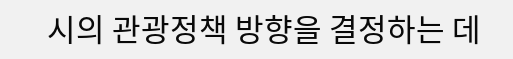시의 관광정책 방향을 결정하는 데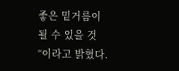좋은 밑거름이 될 수 있을 것“이라고 밝혔다.